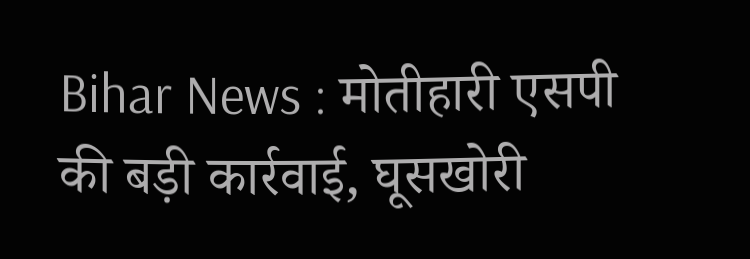Bihar News : मोतीहारी एसपी की बड़ी कार्रवाई, घूसखोरी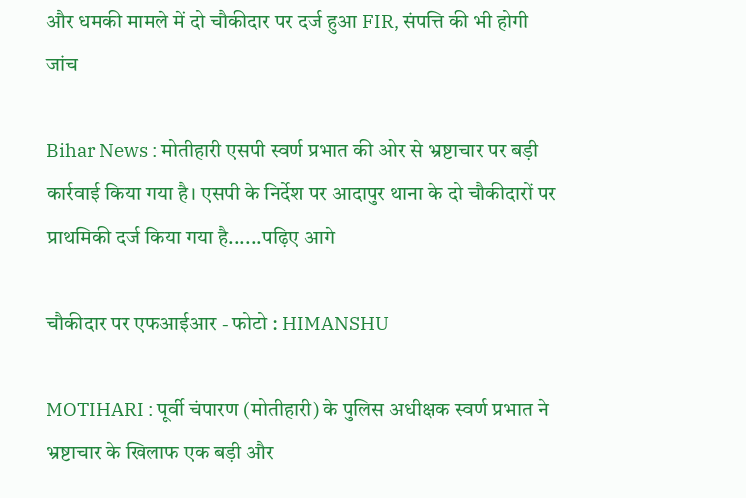और धमकी मामले में दो चौकीदार पर दर्ज हुआ FIR, संपत्ति की भी होगी जांच

Bihar News : मोतीहारी एसपी स्वर्ण प्रभात की ओर से भ्रष्टाचार पर बड़ी कार्रवाई किया गया है। एसपी के निर्देश पर आदापुर थाना के दो चौकीदारों पर प्राथमिकी दर्ज किया गया है......पढ़िए आगे

चौकीदार पर एफआईआर - फोटो : HIMANSHU

MOTIHARI : पूर्वी चंपारण (मोतीहारी) के पुलिस अधीक्षक स्वर्ण प्रभात ने भ्रष्टाचार के खिलाफ एक बड़ी और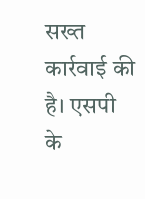सख्त कार्रवाई की है। एसपी के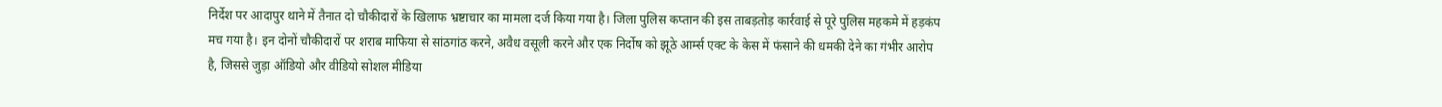निर्देश पर आदापुर थाने में तैनात दो चौकीदारों के खिलाफ भ्रष्टाचार का मामला दर्ज किया गया है। जिला पुलिस कप्तान की इस ताबड़तोड़ कार्रवाई से पूरे पुलिस महकमे में हड़कंप मच गया है। इन दोनों चौकीदारों पर शराब माफिया से सांठगांठ करने, अवैध वसूली करने और एक निर्दोष को झूठे आर्म्स एक्ट के केस में फंसाने की धमकी देने का गंभीर आरोप है, जिससे जुड़ा ऑडियो और वीडियो सोशल मीडिया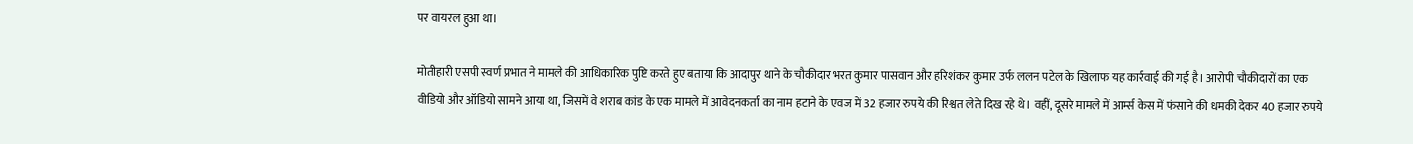पर वायरल हुआ था।

मोतीहारी एसपी स्वर्ण प्रभात ने मामले की आधिकारिक पुष्टि करते हुए बताया कि आदापुर थाने के चौकीदार भरत कुमार पासवान और हरिशंकर कुमार उर्फ ललन पटेल के खिलाफ यह कार्रवाई की गई है। आरोपी चौकीदारों का एक वीडियो और ऑडियो सामने आया था, जिसमें वे शराब कांड के एक मामले में आवेदनकर्ता का नाम हटाने के एवज में 32 हजार रुपये की रिश्वत लेते दिख रहे थे। वहीं, दूसरे मामले में आर्म्स केस में फंसाने की धमकी देकर 40 हजार रुपये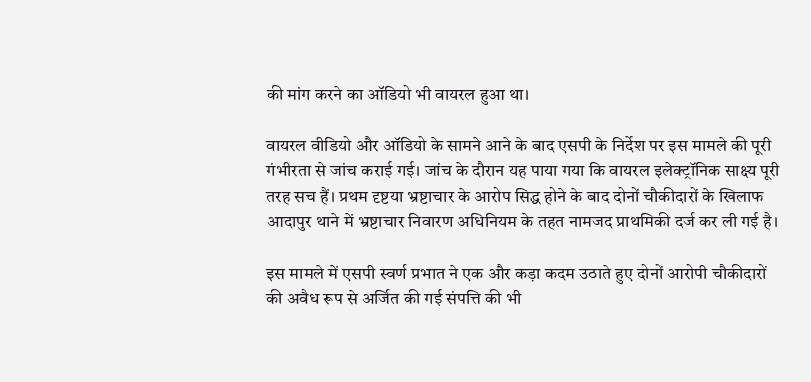की मांग करने का ऑडियो भी वायरल हुआ था।

वायरल वीडियो और ऑडियो के सामने आने के बाद एसपी के निर्देश पर इस मामले की पूरी गंभीरता से जांच कराई गई। जांच के दौरान यह पाया गया कि वायरल इलेक्ट्रॉनिक साक्ष्य पूरी तरह सच हैं। प्रथम दृष्टया भ्रष्टाचार के आरोप सिद्ध होने के बाद दोनों चौकीदारों के खिलाफ आदापुर थाने में भ्रष्टाचार निवारण अधिनियम के तहत नामजद प्राथमिकी दर्ज कर ली गई है।

इस मामले में एसपी स्वर्ण प्रभात ने एक और कड़ा कदम उठाते हुए दोनों आरोपी चौकीदारों की अवैध रूप से अर्जित की गई संपत्ति की भी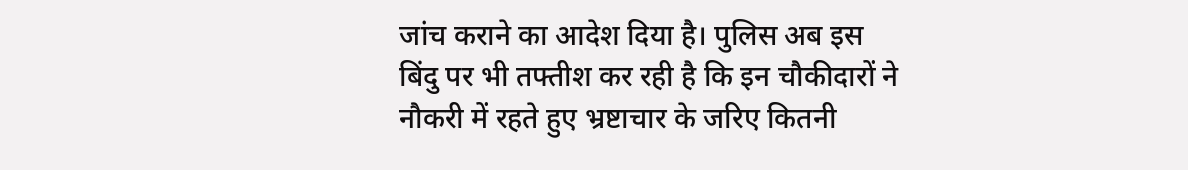जांच कराने का आदेश दिया है। पुलिस अब इस बिंदु पर भी तफ्तीश कर रही है कि इन चौकीदारों ने नौकरी में रहते हुए भ्रष्टाचार के जरिए कितनी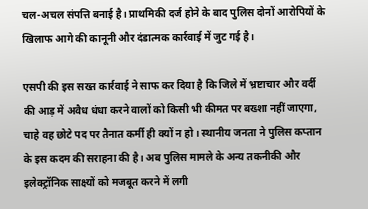चल-अचल संपत्ति बनाई है। प्राथमिकी दर्ज होने के बाद पुलिस दोनों आरोपियों के खिलाफ आगे की कानूनी और दंडात्मक कार्रवाई में जुट गई है।

एसपी की इस सख्त कार्रवाई ने साफ कर दिया है कि जिले में भ्रष्टाचार और वर्दी की आड़ में अवैध धंधा करने वालों को किसी भी कीमत पर बख्शा नहीं जाएगा, चाहे वह छोटे पद पर तैनात कर्मी ही क्यों न हो। स्थानीय जनता ने पुलिस कप्तान के इस कदम की सराहना की है। अब पुलिस मामले के अन्य तकनीकी और इलेक्ट्रॉनिक साक्ष्यों को मजबूत करने में लगी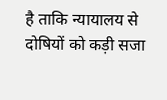है ताकि न्यायालय से दोषियों को कड़ी सजा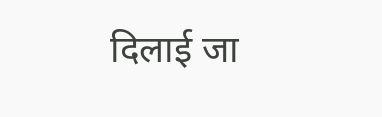दिलाई जा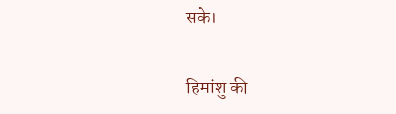सके।

हिमांशु की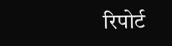रिपोर्ट